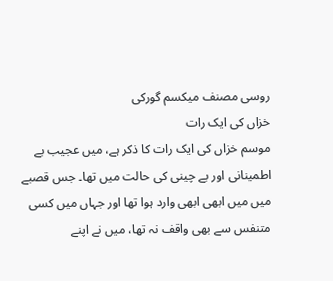روسی مصنف میکسم گورکی
خزاں کی ایک رات
موسم خزاں کی ایک رات کا ذکر ہے، میں عجیب بے اطمینانی اور بے چینی کی حالت میں تھا۔ جس قصبے میں میں ابھی ابھی وارد ہوا تھا اور جہاں میں کسی متنفس سے بھی واقف نہ تھا، میں نے اپنے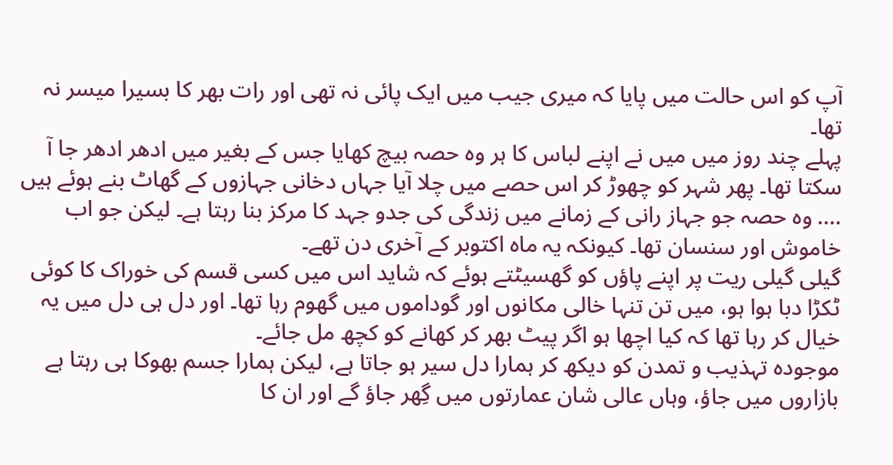آپ کو اس حالت میں پایا کہ میری جیب میں ایک پائی نہ تھی اور رات بھر کا بسیرا میسر نہ تھا۔
پہلے چند روز میں میں نے اپنے لباس کا ہر وہ حصہ بیچ کھایا جس کے بغیر میں ادھر ادھر جا آ سکتا تھا۔ پھر شہر کو چھوڑ کر اس حصے میں چلا آیا جہاں دخانی جہازوں کے گھاٹ بنے ہوئے ہیں .... وہ حصہ جو جہاز رانی کے زمانے میں زندگی کی جدو جہد کا مرکز بنا رہتا ہے۔ لیکن جو اب خاموش اور سنسان تھا۔ کیونکہ یہ ماہ اکتوبر کے آخری دن تھے۔
گیلی گیلی ریت پر اپنے پاؤں کو گھسیٹتے ہوئے کہ شاید اس میں کسی قسم کی خوراک کا کوئی ٹکڑا دبا ہوا ہو، میں تن تنہا خالی مکانوں اور گوداموں میں گھوم رہا تھا۔ اور دل ہی دل میں یہ خیال کر رہا تھا کہ کیا اچھا ہو اگر پیٹ بھر کر کھانے کو کچھ مل جائے۔
موجودہ تہذیب و تمدن کو دیکھ کر ہمارا دل سیر ہو جاتا ہے، لیکن ہمارا جسم بھوکا ہی رہتا ہے بازاروں میں جاؤ، وہاں عالی شان عمارتوں میں گِھر جاؤ گے اور ان کا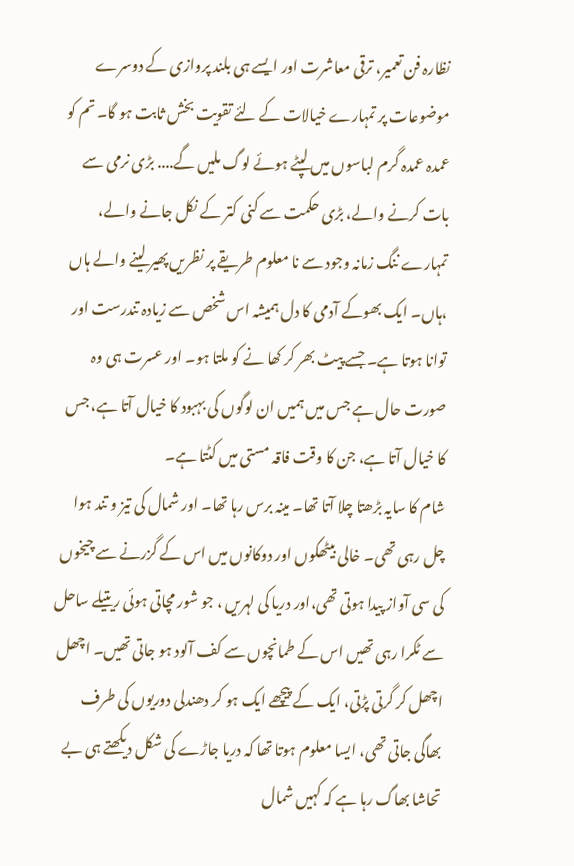نظارہ فن تعمیر، ترقی معاشرت اور ایسے ہی بلند پروازی کے دوسرے موضوعات پر تمہارے خیالات کے لئے تقویت بخش ثابت ہو گا۔ تم کو عمدہ عمدہ گرم لباسوں میں لپٹے ہوئے لوگ ملیں گے.... بڑی نرمی سے بات کرنے والے، بڑی حکمت سے کنی کتر کے نکل جانے والے، تمہارے ننگ زمانہ وجود سے نا معلوم طریقے پر نظریں پھیر لینے والے ہاں ،ہاں۔ ایک بھوکے آدمی کا دل ہمیشہ اس شخص سے زیادہ تندرست اور توانا ہوتا ہے۔ جسے پیٹ بھر کر کھا نے کو ملتا ہو۔ اور عسرت ہی وہ صورت حال ہے جس میں ہمیں ان لوگوں کی بہبود کا خیال آتا ہے، جس کا خیال آتا ہے، جن کا وقت فاقہ مستی میں کٹتا ہے۔
شام کا سایہ بڑھتا چلا آتا تھا۔ مینہ برس رہا تھا۔ اور شمال کی تیز و تند ہوا چل رہی تھی۔ خالی بیٹھکوں اور دوکانوں میں اس کے گزرنے سے چیخوں کی سی آواز پیدا ہوتی تھی،اور دریا کی لہریں ، جو شور مچاتی ہوئی ریتیلے ساحل سے ٹکرا رہی تھیں اس کے طمانچوں سے کف آلود ہو جاتی تھیں۔ اچھل اچھل کر گرتی پڑتی، ایک کے پیچھے ایک ہو کر دھندلی دوریوں کی طرف بھاگی جاتی تھی، ایسا معلوم ہوتا تھا کہ دریا جاڑے کی شکل دیکھتے ہی بے تحاشا بھاگ رہا ہے کہ کہیں شمال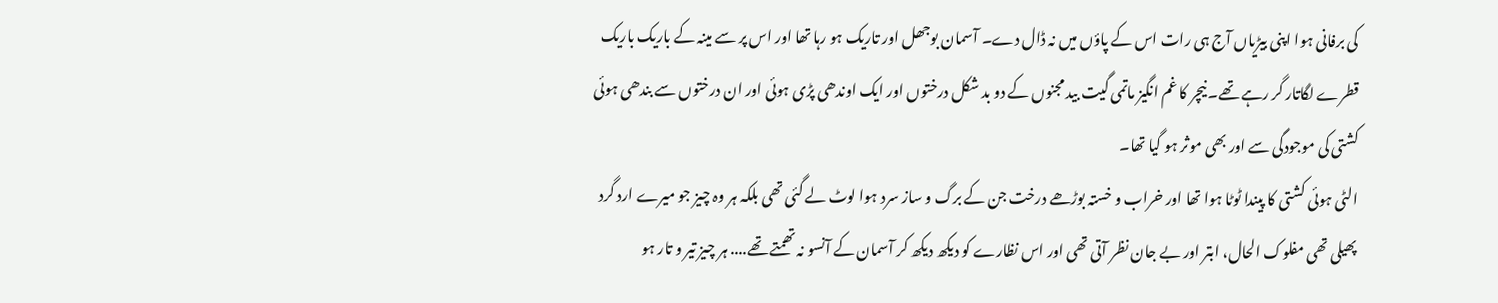کی برفانی ہوا اپنی بیڑیاں آج ہی رات اس کے پاؤں میں نہ ڈال دے۔ آسمان بوجھل اور تاریک ہو رہا تھا اور اس پر سے مینہ کے باریک باریک قطرے لگاتار گر رہے تھے۔ نیچر کا غم انگیز ماتمی گیت بید مجنوں کے دو بد شکل درختوں اور ایک اوندھی پڑی ہوئی اور ان درختوں سے بندھی ہوئی کشتی کی موجودگی سے اور بھی موثر ہو گیا تھا۔
الٹی ہوئی کشتی کا پیندا ٹوٹا ہوا تھا اور خراب و خستہ بوڑھے درخت جن کے برگ و ساز سرد ہوا لوٹ لے گئی تھی بلکہ ہر وہ چیز جو میرے ارد گرد پھیلی تھی مفلوک الحال، ابتر اور بے جان نظر آتی تھی اور اس نظارے کو دیکھ دیکھ کر آسمان کے آنسو نہ تھمتے تھے.... ہر چیز تیر و تار ہو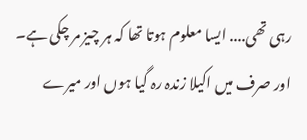رہی تھی.... ایسا معلوم ہوتا تھا کہ ہر چیز مر چکی ہے۔ اور صرف میں اکیلا زندہ رہ گیا ہوں اور میرے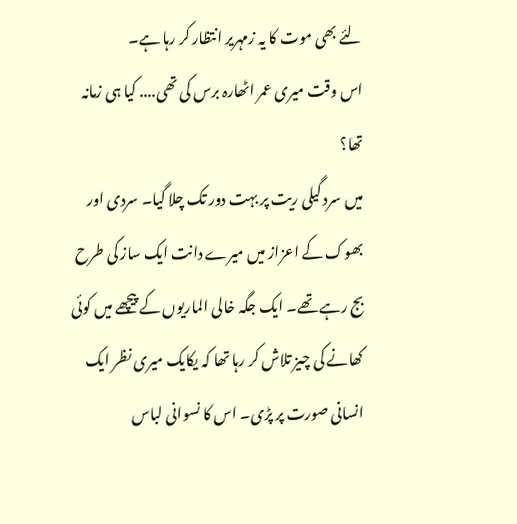لئے بھی موت کا یہ زمہریر انتظار کر رہا ہے۔
اس وقت میری عمر اٹھارہ برس کی تھی.... کیا ہی زمانہ تھا؟
میں سرد گیلی ریت پر بہت دور تک چلا گیا۔ سردی اور بھوک کے اعزاز میں میرے دانت ایک ساز کی طرح بج رہے تھے۔ ایک جگہ خالی الماریوں کے پیچھے میں کوئی کھانے کی چیز تلاش کر رہا تھا کہ یکایک میری نظر ایک انسانی صورت پر پڑی۔ اس کا نسوانی لباس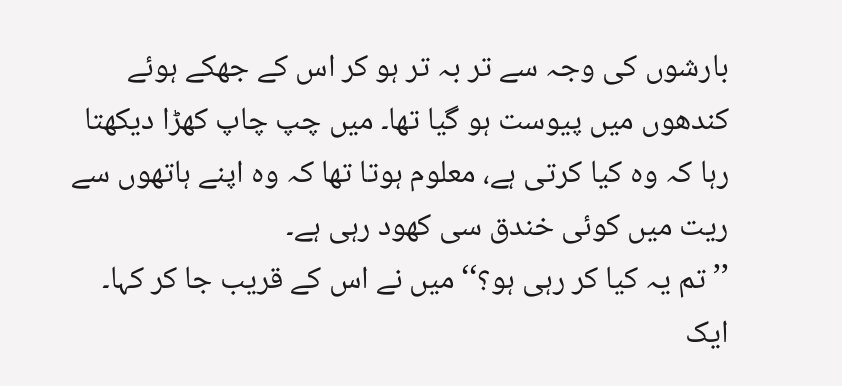بارشوں کی وجہ سے تر بہ تر ہو کر اس کے جھکے ہوئے کندھوں میں پیوست ہو گیا تھا۔ میں چپ چاپ کھڑا دیکھتا رہا کہ وہ کیا کرتی ہے، معلوم ہوتا تھا کہ وہ اپنے ہاتھوں سے ریت میں کوئی خندق سی کھود رہی ہے۔
’’تم یہ کیا کر رہی ہو؟‘‘ میں نے اس کے قریب جا کر کہا۔
ایک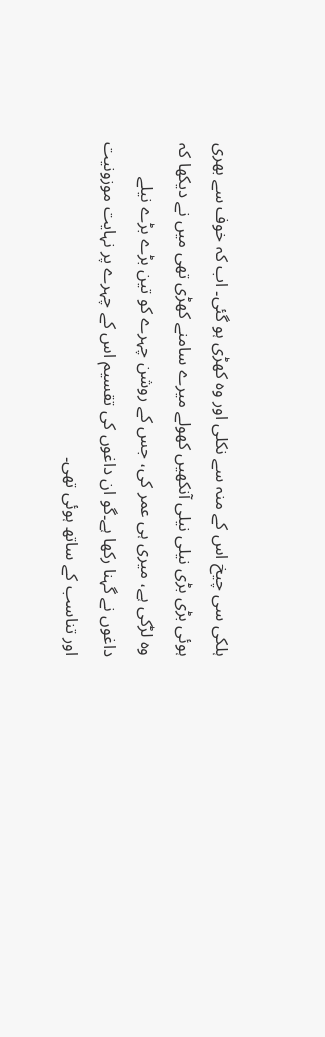ہلکی سی چیخ اس کے منہ سے نکلی اور وہ کھڑی ہو گئی۔ اب کہ خوف سے بھری ہوئی بڑی بڑی نیلی نیلی آنکھیں کھولے میرے سامنے کھڑی تھی میں نے دیکھا کہ وہ لڑکی ہے، میری ہی عمر کی، جس کے روشن چہرے کو تین بڑے بڑے نیلے داغوں نے گہنا رکھا ہے۔گو ان داغوں کی تقسیم اس کے چہرے پر نہایت موزونیت اور تناسب کے ساتھ ہوئی تھی۔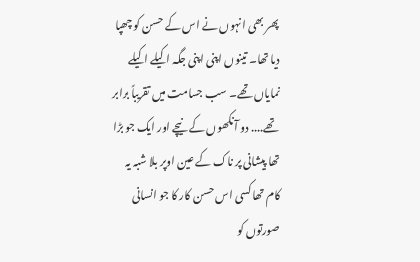پھر بھی انہوں نے اس کے حسن کو چھپا دیا تھا۔ تینوں اپنی اپنی جگہ اکیلے اکیلے نمایاں تھے۔ سب جسامت میں تقریباً برابر تھے.... دو آنکھوں کے نیچے اور ایک جو بڑا تھا پیشانی پر ناک کے عین اوپر بلا شبہ یہ کام تھا کسی اس حسن کار کا جو انسانی صورتوں کو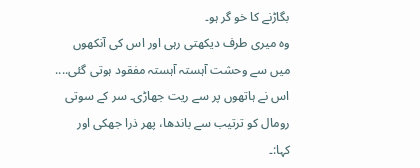بگاڑنے کا خو گر ہو۔
وہ میری طرف دیکھتی رہی اور اس کی آنکھوں میں سے وحشت آہستہ آہستہ مفقود ہوتی گئی.... اس نے ہاتھوں پر سے ریت جھاڑی۔ سر کے سوتی رومال کو ترتیب سے باندھا، پھر ذرا جھکی اور کہا:۔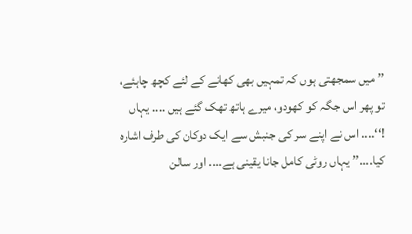’’ میں سمجھتی ہوں کہ تمہیں بھی کھانے کے لئے کچھ چاہئے، تو پھر اس جگہ کو کھودو، میرے ہاتھ تھک گئے ہیں .... یہاں !‘‘.... اس نے اپنے سر کی جنبش سے ایک دوکان کی طرف اشارہ کیا....’’ یہاں روٹی کامل جانا یقینی ہے.... اور سالن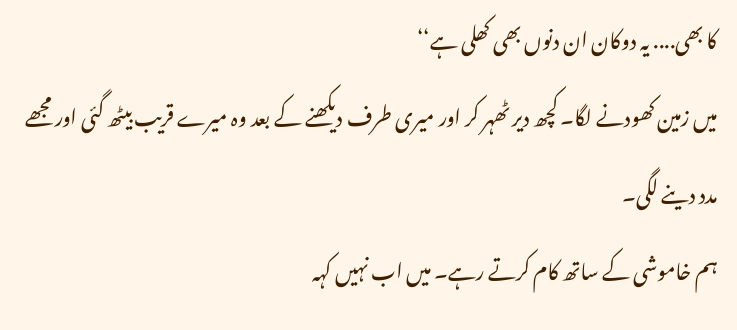کا بھی.... یہ دوکان ان دنوں بھی کھلی ہے‘‘
میں زمین کھودنے لگا۔ کچھ دیر ٹھہر کر اور میری طرف دیکھنے کے بعد وہ میرے قریب بیٹھ گئی اور مجھے مدد دینے لگی۔
ہم خاموشی کے ساتھ کام کرتے رہے۔ میں اب نہیں کہہ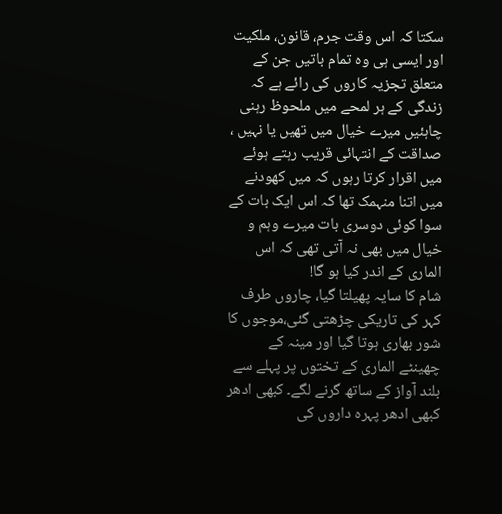سکتا کہ اس وقت جرم، قانون، ملکیت اور ایسی ہی وہ تمام باتیں جن کے متعلق تجزیہ کاروں کی رائے ہے کہ زندگی کے ہر لمحے میں ملحوظ رہنی چاہئیں میرے خیال میں تھیں یا نہیں ، صداقت کے انتہائی قریب رہتے ہوئے میں اقرار کرتا رہوں کہ میں کھودنے میں اتنا منہمک تھا کہ اس ایک بات کے سوا کوئی دوسری بات میرے وہم و خیال میں بھی نہ آتی تھی کہ اس الماری کے اندر کیا ہو گا!
شام کا سایہ پھیلتا گیا، چاروں طرف کہر کی تاریکی چڑھتی گئی،موجوں کا شور بھاری ہوتا گیا اور مینہ کے چھینٹے الماری کے تختوں پر پہلے سے بلند آواز کے ساتھ گرنے لگے۔ کبھی ادھر کبھی ادھر پہرہ داروں کی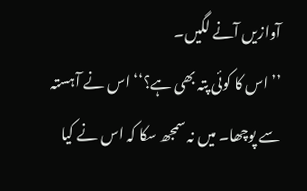آوازیں آنے لگیں۔
’’ اس کا کوئی پتہ بھی ہے؟‘‘ اس نے آہستہ سے پوچھا۔ میں نہ سمجھ سکا کہ اس نے کیا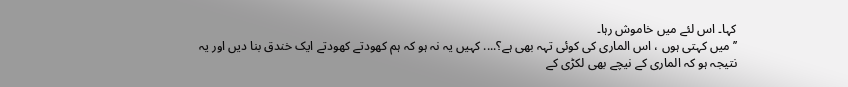کہا۔ اس لئے میں خاموش رہا۔
’’ میں کہتی ہوں ، اس الماری کی کوئی تہہ بھی ہے؟.... کہیں یہ نہ ہو کہ ہم کھودتے کھودتے ایک خندق بنا دیں اور یہ نتیجہ ہو کہ الماری کے نیچے بھی لکڑی کے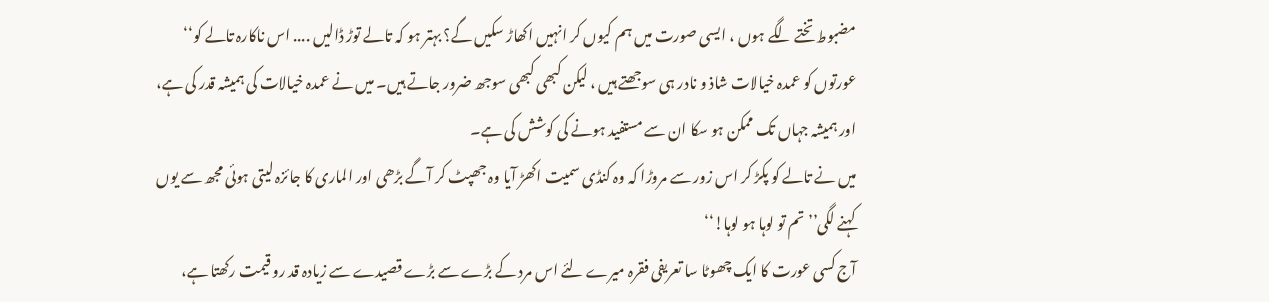مضبوط تختے لگے ہوں ، ایسی صورت میں ہم کیوں کر انہیں اکھاڑ سکیں گے؟ بہتر ہو کہ تالے توڑ ڈالیں .... اس ناکارہ تالے کو‘‘
عورتوں کو عمدہ خیالات شاذ و نادر ہی سوجھتے ہیں ، لیکن کبھی کبھی سوجھ ضرور جاتے ہیں۔ میں نے عمدہ خیالات کی ہمیشہ قدر کی ہے، اور ہمیشہ جہاں تک ممکن ہو سکا ان سے مستفید ہونے کی کوشش کی ہے۔
میں نے تالے کو پکڑ کر اس زور سے مروڑا کہ وہ کنڈی سمیت اکھڑ آیا وہ جھپٹ کر آگے بڑھی اور الماری کا جائزہ لیتی ہوئی مجھ سے یوں کہنے لگی’’ تم تو لوہا ہو لوہا!‘‘
آج کسی عورت کا ایک چھوٹا سا تعریفی فقرہ میرے لئے اس مرد کے بڑے سے بڑے قصیدے سے زیادہ قد رو قیمت رکھتا ہے،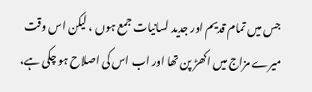جس میں تمام قدیم اور جدید لسانیات جمع ہوں ، لیکن اس وقت میرے مزاج میں اکھڑ پن تھا اور اب اس کی اصلاح ہو چکی ہے،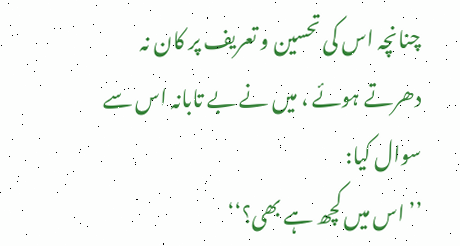چنانچہ اس کی تحسین و تعریف پر کان نہ دھرتے ہوئے ، میں نے بے تابانہ اس سے سوال کیا:
’’ اس میں کچھ ہے بھی؟‘‘